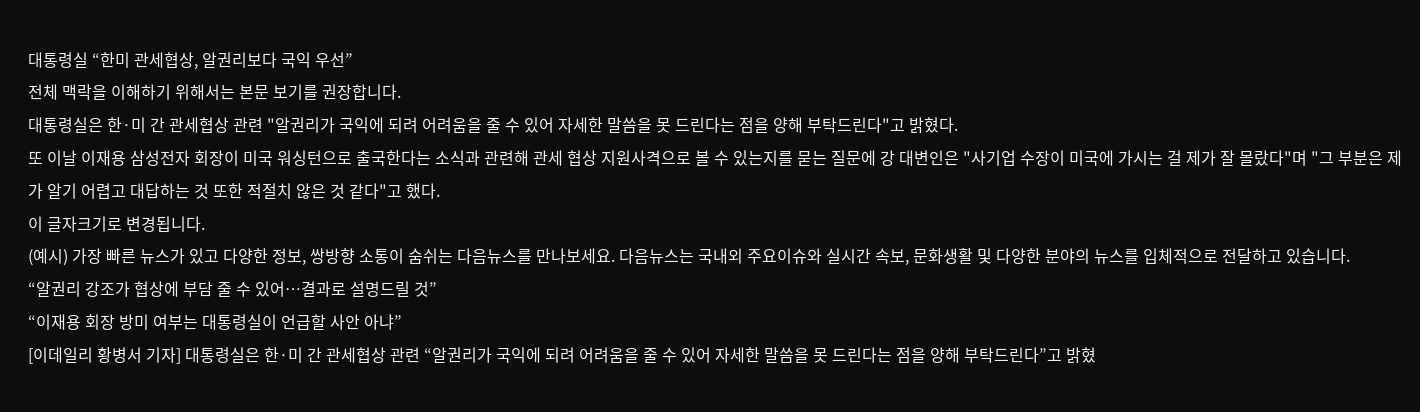대통령실 “한미 관세협상, 알권리보다 국익 우선”
전체 맥락을 이해하기 위해서는 본문 보기를 권장합니다.
대통령실은 한·미 간 관세협상 관련 "알권리가 국익에 되려 어려움을 줄 수 있어 자세한 말씀을 못 드린다는 점을 양해 부탁드린다"고 밝혔다.
또 이날 이재용 삼성전자 회장이 미국 워싱턴으로 출국한다는 소식과 관련해 관세 협상 지원사격으로 볼 수 있는지를 묻는 질문에 강 대변인은 "사기업 수장이 미국에 가시는 걸 제가 잘 몰랐다"며 "그 부분은 제가 알기 어렵고 대답하는 것 또한 적절치 않은 것 같다"고 했다.
이 글자크기로 변경됩니다.
(예시) 가장 빠른 뉴스가 있고 다양한 정보, 쌍방향 소통이 숨쉬는 다음뉴스를 만나보세요. 다음뉴스는 국내외 주요이슈와 실시간 속보, 문화생활 및 다양한 분야의 뉴스를 입체적으로 전달하고 있습니다.
“알권리 강조가 협상에 부담 줄 수 있어…결과로 설명드릴 것”
“이재용 회장 방미 여부는 대통령실이 언급할 사안 아냐”
[이데일리 황병서 기자] 대통령실은 한·미 간 관세협상 관련 “알권리가 국익에 되려 어려움을 줄 수 있어 자세한 말씀을 못 드린다는 점을 양해 부탁드린다”고 밝혔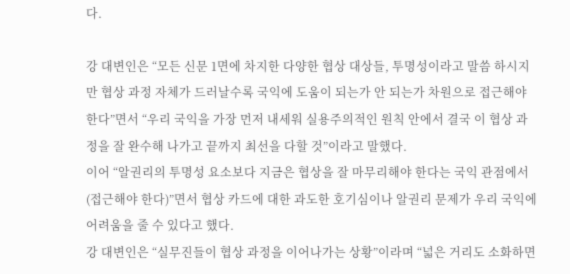다.

강 대변인은 “모든 신문 1면에 차지한 다양한 협상 대상들, 투명성이라고 말씀 하시지만 협상 과정 자체가 드러날수록 국익에 도움이 되는가 안 되는가 차원으로 접근해야 한다”면서 “우리 국익을 가장 먼저 내세워 실용주의적인 원칙 안에서 결국 이 협상 과정을 잘 완수해 나가고 끝까지 최선을 다할 것”이라고 말했다.
이어 “알권리의 투명성 요소보다 지금은 협상을 잘 마무리해야 한다는 국익 관점에서 (접근해야 한다)”면서 협상 카드에 대한 과도한 호기심이나 알권리 문제가 우리 국익에 어려움을 줄 수 있다고 했다.
강 대변인은 “실무진들이 협상 과정을 이어나가는 상황”이라며 “넓은 거리도 소화하면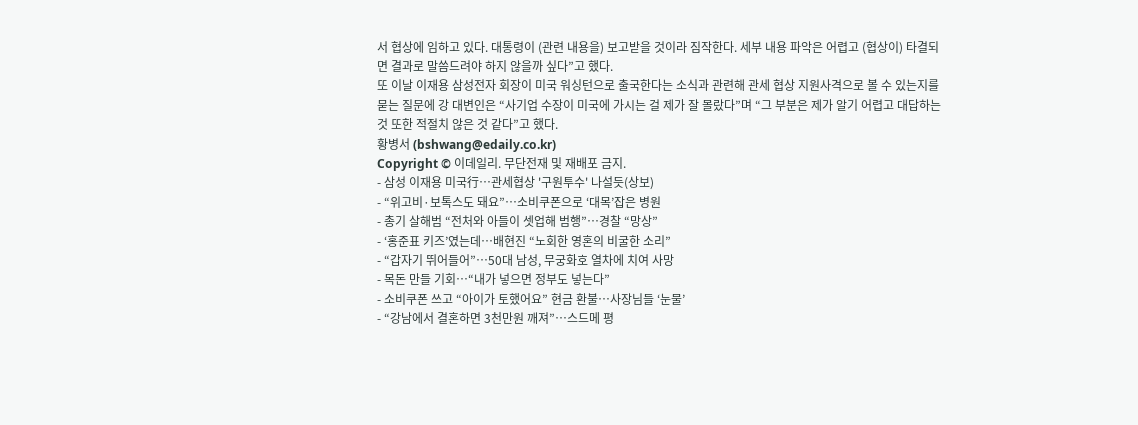서 협상에 임하고 있다. 대통령이 (관련 내용을) 보고받을 것이라 짐작한다. 세부 내용 파악은 어렵고 (협상이) 타결되면 결과로 말씀드려야 하지 않을까 싶다”고 했다.
또 이날 이재용 삼성전자 회장이 미국 워싱턴으로 출국한다는 소식과 관련해 관세 협상 지원사격으로 볼 수 있는지를 묻는 질문에 강 대변인은 “사기업 수장이 미국에 가시는 걸 제가 잘 몰랐다”며 “그 부분은 제가 알기 어렵고 대답하는 것 또한 적절치 않은 것 같다”고 했다.
황병서 (bshwang@edaily.co.kr)
Copyright © 이데일리. 무단전재 및 재배포 금지.
- 삼성 이재용 미국行…관세협상 '구원투수' 나설듯(상보)
- “위고비·보톡스도 돼요”…소비쿠폰으로 ‘대목’잡은 병원
- 총기 살해범 “전처와 아들이 셋업해 범행”…경찰 “망상”
- ‘홍준표 키즈’였는데…배현진 “노회한 영혼의 비굴한 소리”
- “갑자기 뛰어들어”…50대 남성, 무궁화호 열차에 치여 사망
- 목돈 만들 기회…“내가 넣으면 정부도 넣는다”
- 소비쿠폰 쓰고 “아이가 토했어요” 현금 환불…사장님들 ‘눈물’
- “강남에서 결혼하면 3천만원 깨져”…스드메 평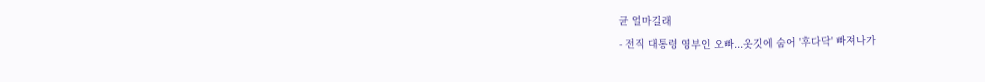균 얼마길래
- 전직 대통령 영부인 오빠...옷깃에 숨어 '후다닥' 빠져나가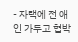- 자택에 전 애인 가두고 협박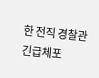한 전직 경찰관 긴급체포